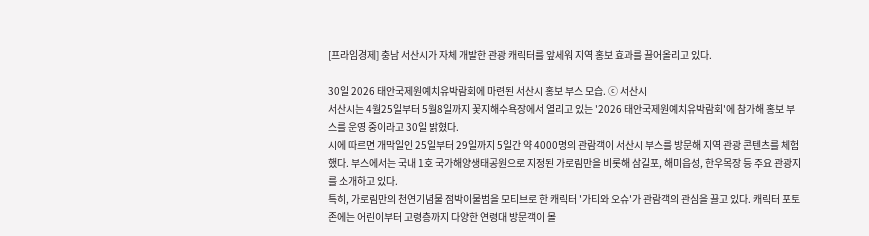[프라임경제] 충남 서산시가 자체 개발한 관광 캐릭터를 앞세워 지역 홍보 효과를 끌어올리고 있다.

30일 2026 태안국제원예치유박람회에 마련된 서산시 홍보 부스 모습. ⓒ 서산시
서산시는 4월25일부터 5월8일까지 꽃지해수욕장에서 열리고 있는 '2026 태안국제원예치유박람회'에 참가해 홍보 부스를 운영 중이라고 30일 밝혔다.
시에 따르면 개막일인 25일부터 29일까지 5일간 약 4000명의 관람객이 서산시 부스를 방문해 지역 관광 콘텐츠를 체험했다. 부스에서는 국내 1호 국가해양생태공원으로 지정된 가로림만을 비롯해 삼길포, 해미읍성, 한우목장 등 주요 관광지를 소개하고 있다.
특히, 가로림만의 천연기념물 점박이물범을 모티브로 한 캐릭터 '가티와 오슈'가 관람객의 관심을 끌고 있다. 캐릭터 포토존에는 어린이부터 고령층까지 다양한 연령대 방문객이 몰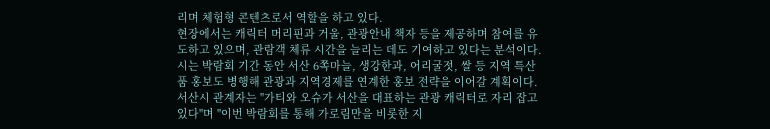리며 체험형 콘텐츠로서 역할을 하고 있다.
현장에서는 캐릭터 머리핀과 거울, 관광안내 책자 등을 제공하며 참여를 유도하고 있으며, 관람객 체류 시간을 늘리는 데도 기여하고 있다는 분석이다. 시는 박람회 기간 동안 서산 6쪽마늘, 생강한과, 어리굴젓, 쌀 등 지역 특산품 홍보도 병행해 관광과 지역경제를 연계한 홍보 전략을 이어갈 계획이다.
서산시 관계자는 "가티와 오슈가 서산을 대표하는 관광 캐릭터로 자리 잡고 있다"며 "이번 박람회를 통해 가로림만을 비롯한 지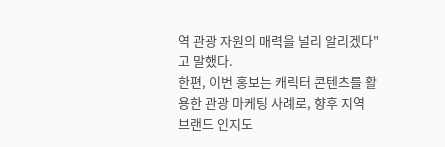역 관광 자원의 매력을 널리 알리겠다"고 말했다.
한편, 이번 홍보는 캐릭터 콘텐츠를 활용한 관광 마케팅 사례로, 향후 지역 브랜드 인지도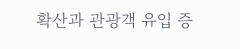확산과 관광객 유입 증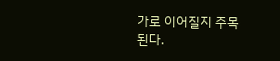가로 이어질지 주목된다.